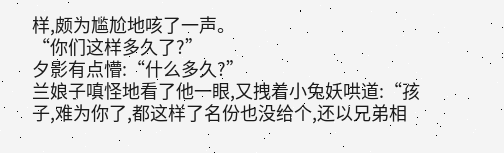样,颇为尴尬地咳了一声。
“你们这样多久了?”
夕影有点懵:“什么多久?”
兰娘子嗔怪地看了他一眼,又拽着小兔妖哄道:“孩子,难为你了,都这样了名份也没给个,还以兄弟相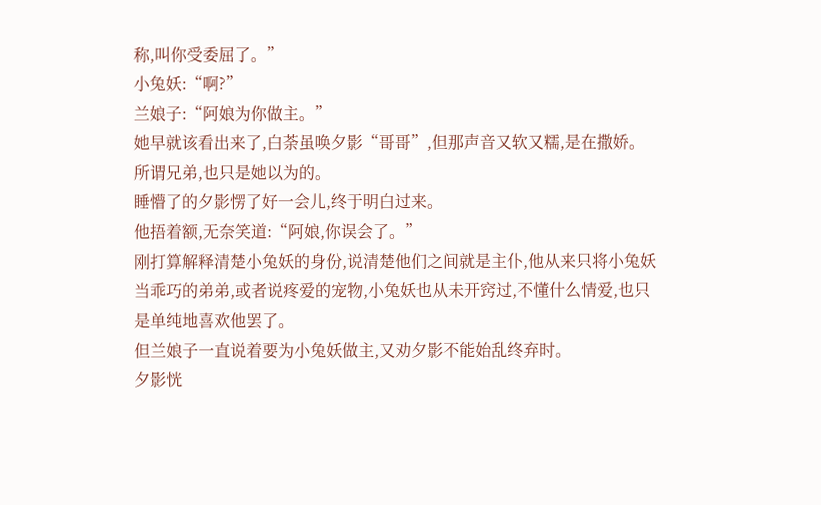称,叫你受委屈了。”
小兔妖:“啊?”
兰娘子:“阿娘为你做主。”
她早就该看出来了,白荼虽唤夕影“哥哥”,但那声音又软又糯,是在撒娇。
所谓兄弟,也只是她以为的。
睡懵了的夕影愣了好一会儿,终于明白过来。
他捂着额,无奈笑道:“阿娘,你误会了。”
刚打算解释清楚小兔妖的身份,说清楚他们之间就是主仆,他从来只将小兔妖当乖巧的弟弟,或者说疼爱的宠物,小兔妖也从未开窍过,不懂什么情爱,也只是单纯地喜欢他罢了。
但兰娘子一直说着要为小兔妖做主,又劝夕影不能始乱终弃时。
夕影恍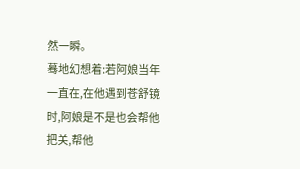然一瞬。
蓦地幻想着:若阿娘当年一直在,在他遇到苍舒镜时,阿娘是不是也会帮他把关,帮他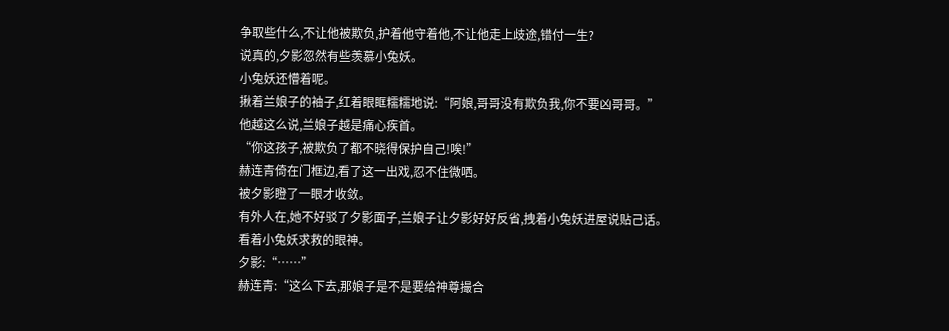争取些什么,不让他被欺负,护着他守着他,不让他走上歧途,错付一生?
说真的,夕影忽然有些羡慕小兔妖。
小兔妖还懵着呢。
揪着兰娘子的袖子,红着眼眶糯糯地说:“阿娘,哥哥没有欺负我,你不要凶哥哥。”
他越这么说,兰娘子越是痛心疾首。
“你这孩子,被欺负了都不晓得保护自己!唉!”
赫连青倚在门框边,看了这一出戏,忍不住微哂。
被夕影瞪了一眼才收敛。
有外人在,她不好驳了夕影面子,兰娘子让夕影好好反省,拽着小兔妖进屋说贴己话。
看着小兔妖求救的眼神。
夕影:“……”
赫连青:“这么下去,那娘子是不是要给神尊撮合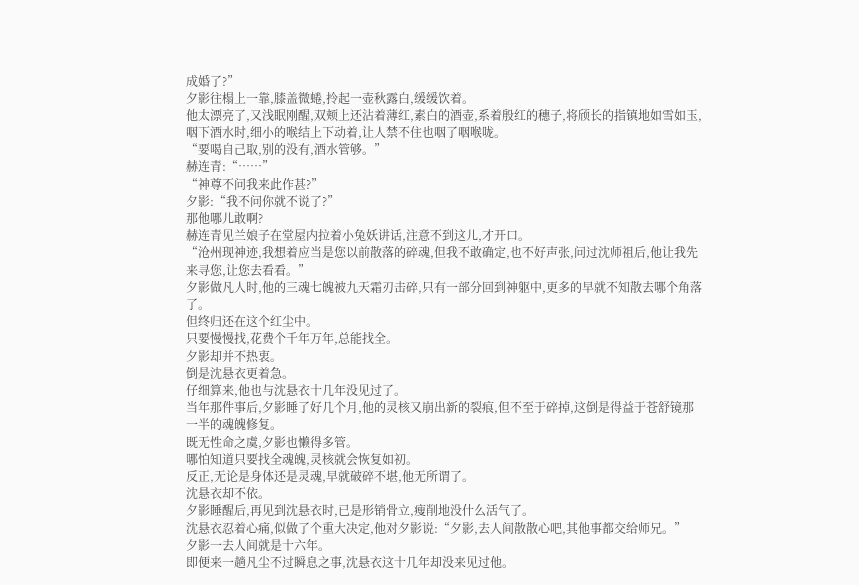成婚了?”
夕影往榻上一靠,膝盖微蜷,拎起一壶秋露白,缓缓饮着。
他太漂亮了,又浅眠刚醒,双颊上还沾着薄红,素白的酒壶,系着殷红的穗子,将颀长的指镇地如雪如玉,咽下酒水时,细小的喉结上下动着,让人禁不住也咽了咽喉咙。
“要喝自己取,别的没有,酒水管够。”
赫连青:“……”
“神尊不问我来此作甚?”
夕影:“我不问你就不说了?”
那他哪儿敢啊?
赫连青见兰娘子在堂屋内拉着小兔妖讲话,注意不到这儿,才开口。
“沧州现神迹,我想着应当是您以前散落的碎魂,但我不敢确定,也不好声张,问过沈师祖后,他让我先来寻您,让您去看看。”
夕影做凡人时,他的三魂七魄被九天霜刃击碎,只有一部分回到神躯中,更多的早就不知散去哪个角落了。
但终归还在这个红尘中。
只要慢慢找,花费个千年万年,总能找全。
夕影却并不热衷。
倒是沈悬衣更着急。
仔细算来,他也与沈悬衣十几年没见过了。
当年那件事后,夕影睡了好几个月,他的灵核又崩出新的裂痕,但不至于碎掉,这倒是得益于苍舒镜那一半的魂魄修复。
既无性命之虞,夕影也懒得多管。
哪怕知道只要找全魂魄,灵核就会恢复如初。
反正,无论是身体还是灵魂,早就破碎不堪,他无所谓了。
沈悬衣却不依。
夕影睡醒后,再见到沈悬衣时,已是形销骨立,瘦削地没什么活气了。
沈悬衣忍着心痛,似做了个重大决定,他对夕影说:“夕影,去人间散散心吧,其他事都交给师兄。”
夕影一去人间就是十六年。
即便来一趟凡尘不过瞬息之事,沈悬衣这十几年却没来见过他。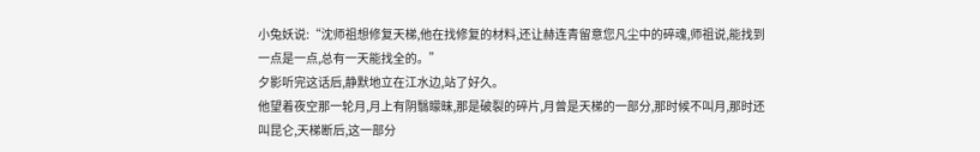小兔妖说:“沈师祖想修复天梯,他在找修复的材料,还让赫连青留意您凡尘中的碎魂,师祖说,能找到一点是一点,总有一天能找全的。”
夕影听完这话后,静默地立在江水边,站了好久。
他望着夜空那一轮月,月上有阴翳矇昧,那是破裂的碎片,月曾是天梯的一部分,那时候不叫月,那时还叫昆仑,天梯断后,这一部分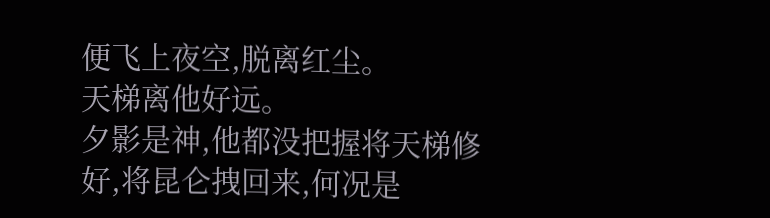便飞上夜空,脱离红尘。
天梯离他好远。
夕影是神,他都没把握将天梯修好,将昆仑拽回来,何况是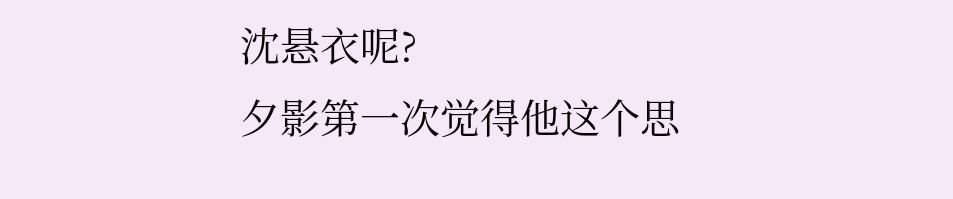沈悬衣呢?
夕影第一次觉得他这个思